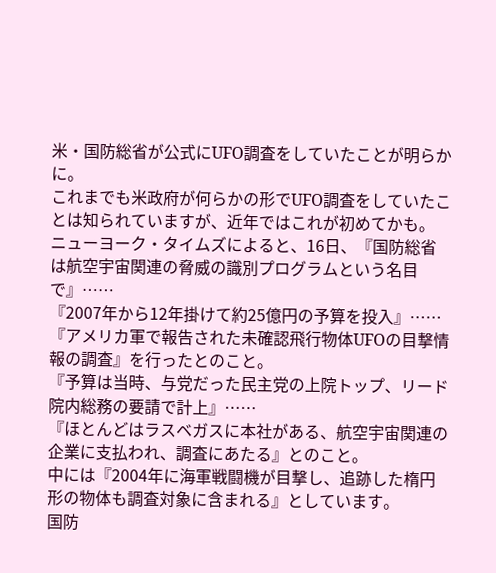米・国防総省が公式にUFO調査をしていたことが明らかに。
これまでも米政府が何らかの形でUFO調査をしていたことは知られていますが、近年ではこれが初めてかも。
ニューヨーク・タイムズによると、16日、『国防総省は航空宇宙関連の脅威の識別プログラムという名目で』……
『2007年から12年掛けて約25億円の予算を投入』……
『アメリカ軍で報告された未確認飛行物体UFOの目撃情報の調査』を行ったとのこと。
『予算は当時、与党だった民主党の上院トップ、リード院内総務の要請で計上』……
『ほとんどはラスベガスに本社がある、航空宇宙関連の企業に支払われ、調査にあたる』とのこと。
中には『2004年に海軍戦闘機が目撃し、追跡した楕円形の物体も調査対象に含まれる』としています。
国防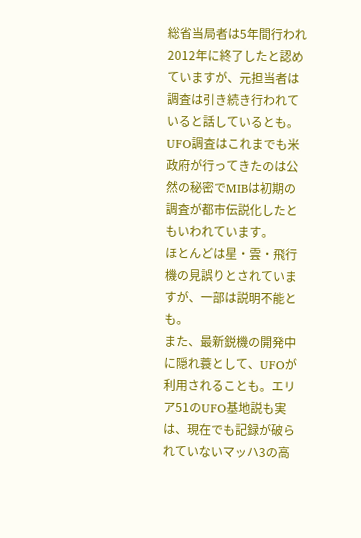総省当局者は5年間行われ2012年に終了したと認めていますが、元担当者は調査は引き続き行われていると話しているとも。
UFO調査はこれまでも米政府が行ってきたのは公然の秘密でMIBは初期の調査が都市伝説化したともいわれています。
ほとんどは星・雲・飛行機の見誤りとされていますが、一部は説明不能とも。
また、最新鋭機の開発中に隠れ蓑として、UFOが利用されることも。エリア51のUFO基地説も実は、現在でも記録が破られていないマッハ3の高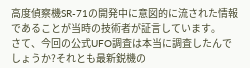高度偵察機SR-71の開発中に意図的に流された情報であることが当時の技術者が証言しています。
さて、今回の公式UFO調査は本当に調査したんでしょうか?それとも最新鋭機の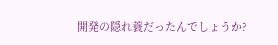開発の隠れ蓑だったんでしょうか?